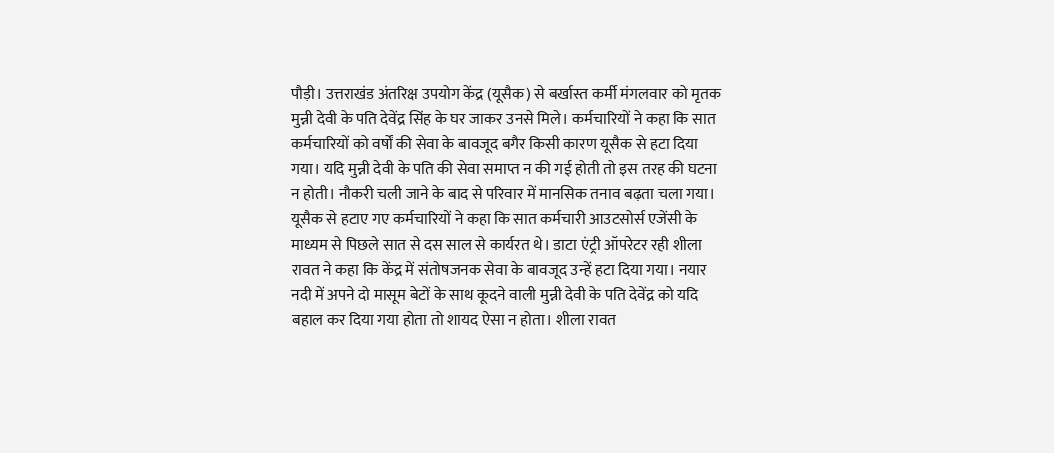पौड़ी। उत्तराखंड अंतरिक्ष उपयोग केंद्र (यूसैक) से बर्खास्त कर्मी मंगलवार को मृतक मुन्नी देवी के पति देवेंद्र सिंह के घर जाकर उनसे मिले। कर्मचारियों ने कहा कि सात कर्मचारियों को वर्षों की सेवा के बावजूद बगैर किसी कारण यूसैक से हटा दिया गया। यदि मुन्नी देवी के पति की सेवा समाप्त न की गई होती तो इस तरह की घटना न होती। नौकरी चली जाने के बाद से परिवार में मानसिक तनाव बढ़ता चला गया।
यूसैक से हटाए गए कर्मचारियों ने कहा कि सात कर्मचारी आउटसोर्स एजेंसी के माध्यम से पिछले सात से दस साल से कार्यरत थे। डाटा एंट्री ऑपरेटर रही शीला रावत ने कहा कि केंद्र में संतोषजनक सेवा के बावजूद उन्हें हटा दिया गया। नयार नदी में अपने दो मासूम बेटों के साथ कूदने वाली मुन्नी देवी के पति देवेंद्र को यदि बहाल कर दिया गया होता तो शायद ऐसा न होता। शीला रावत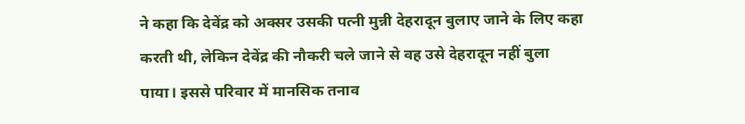ने कहा कि देवेंद्र को अक्सर उसकी पत्नी मुन्नी देहरादून बुलाए जाने के लिए कहा करती थी, लेकिन देवेंद्र की नौकरी चले जाने से वह उसे देहरादून नहीं बुला पाया। इससे परिवार में मानसिक तनाव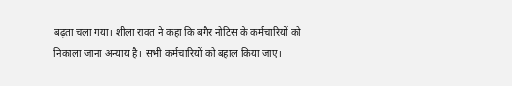बढ़ता चला गया। शीला रावत ने कहा कि बगैर नोटिस के कर्मचारियों को निकाला जाना अन्याय है। सभी कर्मचारियों को बहाल किया जाए।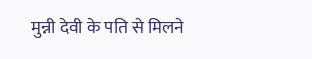मुन्नी देवी के पति से मिलने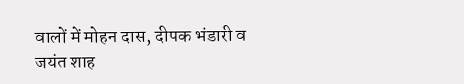वालों में मोहन दास, दीपक भंडारी व जयंत शाह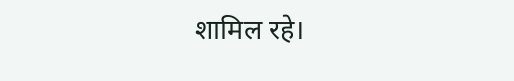शामिल रहे।